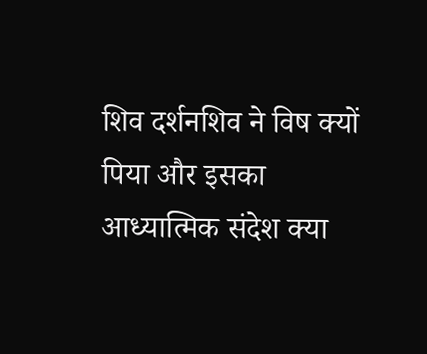शिव दर्शनशिव ने विष क्यों पिया और इसका आध्यात्मिक संदेश क्या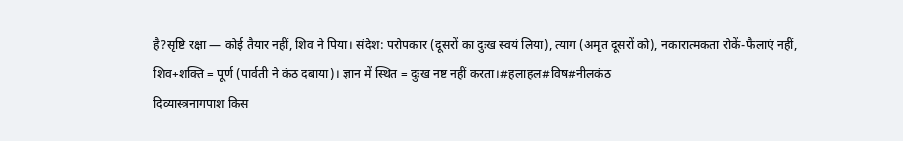है?सृष्टि रक्षा — कोई तैयार नहीं, शिव ने पिया। संदेश: परोपकार (दूसरों का दुःख स्वयं लिया), त्याग (अमृत दूसरों को), नकारात्मकता रोकें-फैलाएं नहीं, शिव+शक्ति = पूर्ण (पार्वती ने कंठ दबाया)। ज्ञान में स्थित = दुःख नष्ट नहीं करता।#हलाहल#विष#नीलकंठ
दिव्यास्त्रनागपाश किस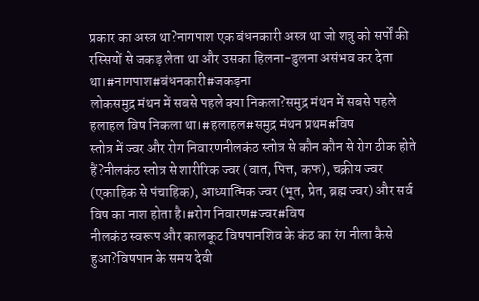प्रकार का अस्त्र था?नागपाश एक बंधनकारी अस्त्र था जो शत्रु को सर्पों की रस्सियों से जकड़ लेता था और उसका हिलना-डुलना असंभव कर देता था।#नागपाश#बंधनकारी#जकड़ना
लोकसमुद्र मंथन में सबसे पहले क्या निकला?समुद्र मंथन में सबसे पहले हलाहल विष निकला था।#हलाहल#समुद्र मंथन प्रथम#विष
स्तोत्र में ज्वर और रोग निवारणनीलकंठ स्तोत्र से कौन कौन से रोग ठीक होते हैं?नीलकंठ स्तोत्र से शारीरिक ज्वर (वात, पित्त, कफ), चक्रीय ज्वर (एकाहिक से पंचाहिक), आध्यात्मिक ज्वर (भूत, प्रेत, ब्रह्म ज्वर) और सर्व विष का नाश होता है।#रोग निवारण#ज्वर#विष
नीलकंठ स्वरूप और कालकूट विषपानशिव के कंठ का रंग नीला कैसे हुआ?विषपान के समय देवी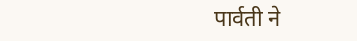पार्वती ने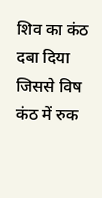शिव का कंठ दबा दिया जिससे विष कंठ में रुक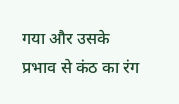गया और उसके प्रभाव से कंठ का रंग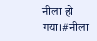नीला हो गया।#नीला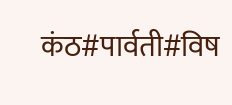कंठ#पार्वती#विष